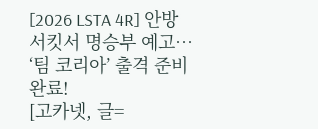[2026 LSTA 4R] 안방 서킷서 명승부 예고… ‘팀 코리아’ 출격 준비 완료!
[고카넷, 글=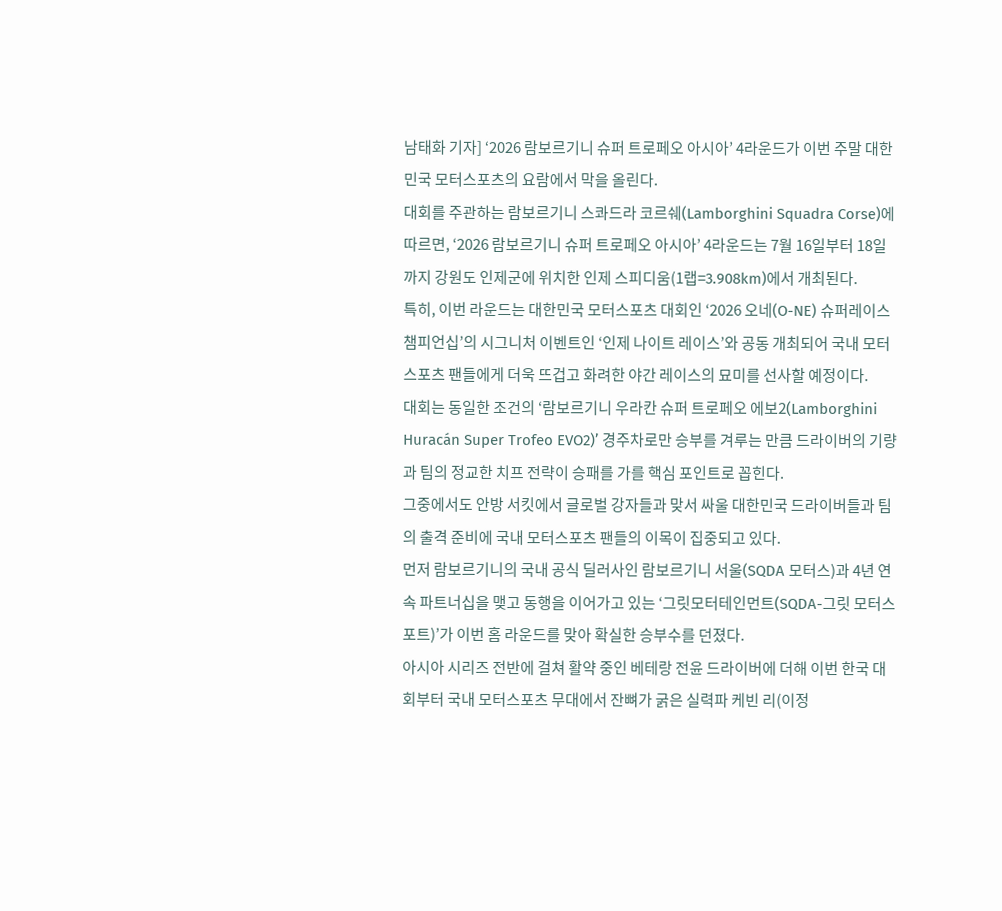남태화 기자] ‘2026 람보르기니 슈퍼 트로페오 아시아’ 4라운드가 이번 주말 대한민국 모터스포츠의 요람에서 막을 올린다.
대회를 주관하는 람보르기니 스콰드라 코르쉐(Lamborghini Squadra Corse)에 따르면, ‘2026 람보르기니 슈퍼 트로페오 아시아’ 4라운드는 7월 16일부터 18일까지 강원도 인제군에 위치한 인제 스피디움(1랩=3.908km)에서 개최된다.
특히, 이번 라운드는 대한민국 모터스포츠 대회인 ‘2026 오네(O-NE) 슈퍼레이스 챔피언십’의 시그니처 이벤트인 ‘인제 나이트 레이스’와 공동 개최되어 국내 모터스포츠 팬들에게 더욱 뜨겁고 화려한 야간 레이스의 묘미를 선사할 예정이다.
대회는 동일한 조건의 ‘람보르기니 우라칸 슈퍼 트로페오 에보2(Lamborghini Huracán Super Trofeo EVO2)’ 경주차로만 승부를 겨루는 만큼 드라이버의 기량과 팀의 정교한 치프 전략이 승패를 가를 핵심 포인트로 꼽힌다.
그중에서도 안방 서킷에서 글로벌 강자들과 맞서 싸울 대한민국 드라이버들과 팀의 출격 준비에 국내 모터스포츠 팬들의 이목이 집중되고 있다.
먼저 람보르기니의 국내 공식 딜러사인 람보르기니 서울(SQDA 모터스)과 4년 연속 파트너십을 맺고 동행을 이어가고 있는 ‘그릿모터테인먼트(SQDA-그릿 모터스포트)’가 이번 홈 라운드를 맞아 확실한 승부수를 던졌다.
아시아 시리즈 전반에 걸쳐 활약 중인 베테랑 전윤 드라이버에 더해 이번 한국 대회부터 국내 모터스포츠 무대에서 잔뼈가 굵은 실력파 케빈 리(이정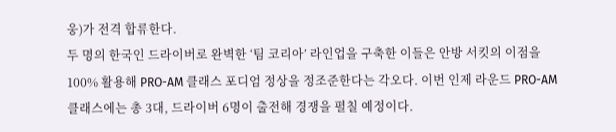웅)가 전격 합류한다.
두 명의 한국인 드라이버로 완벽한 ‘팀 코리아’ 라인업을 구축한 이들은 안방 서킷의 이점을 100% 활용해 PRO-AM 클래스 포디엄 정상을 정조준한다는 각오다. 이번 인제 라운드 PRO-AM 클래스에는 총 3대, 드라이버 6명이 출전해 경쟁을 펼칠 예정이다.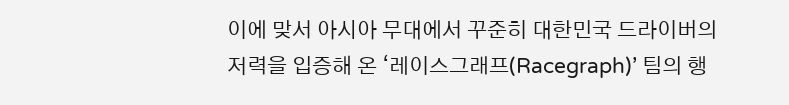이에 맞서 아시아 무대에서 꾸준히 대한민국 드라이버의 저력을 입증해 온 ‘레이스그래프(Racegraph)’ 팀의 행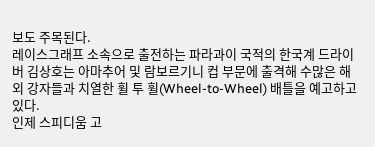보도 주목된다.
레이스그래프 소속으로 출전하는 파라과이 국적의 한국계 드라이버 김상호는 아마추어 및 람보르기니 컵 부문에 출격해 수많은 해외 강자들과 치열한 휠 투 휠(Wheel-to-Wheel) 배틀을 예고하고 있다.
인제 스피디움 고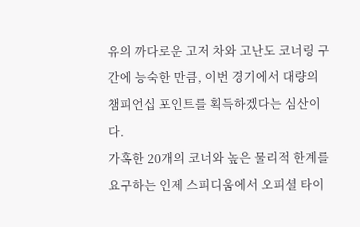유의 까다로운 고저 차와 고난도 코너링 구간에 능숙한 만큼, 이번 경기에서 대량의 챔피언십 포인트를 획득하겠다는 심산이다.
가혹한 20개의 코너와 높은 물리적 한계를 요구하는 인제 스피디움에서 오피셜 타이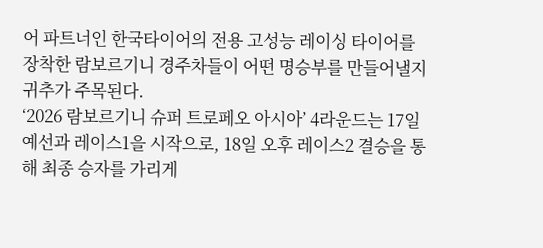어 파트너인 한국타이어의 전용 고성능 레이싱 타이어를 장착한 람보르기니 경주차들이 어떤 명승부를 만들어낼지 귀추가 주목된다.
‘2026 람보르기니 슈퍼 트로페오 아시아’ 4라운드는 17일 예선과 레이스1을 시작으로, 18일 오후 레이스2 결승을 통해 최종 승자를 가리게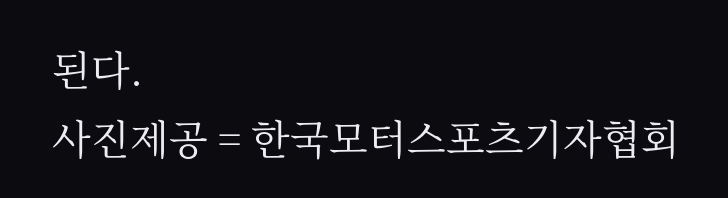된다.
사진제공 = 한국모터스포츠기자협회